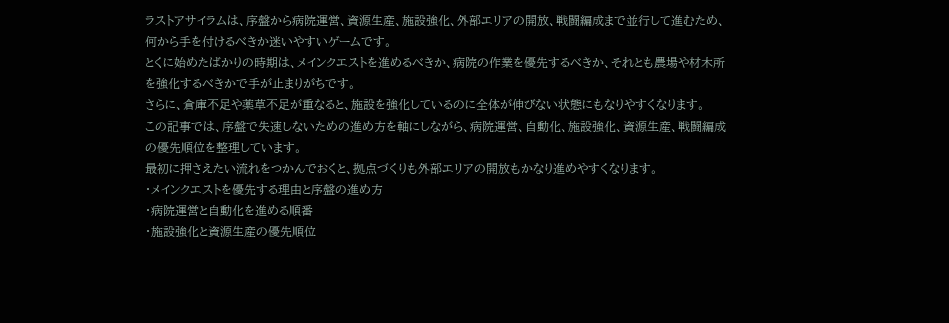ラストアサイラムは、序盤から病院運営、資源生産、施設強化、外部エリアの開放、戦闘編成まで並行して進むため、何から手を付けるべきか迷いやすいゲームです。
とくに始めたばかりの時期は、メインクエストを進めるべきか、病院の作業を優先するべきか、それとも農場や材木所を強化するべきかで手が止まりがちです。
さらに、倉庫不足や薬草不足が重なると、施設を強化しているのに全体が伸びない状態にもなりやすくなります。
この記事では、序盤で失速しないための進め方を軸にしながら、病院運営、自動化、施設強化、資源生産、戦闘編成の優先順位を整理しています。
最初に押さえたい流れをつかんでおくと、拠点づくりも外部エリアの開放もかなり進めやすくなります。
・メインクエストを優先する理由と序盤の進め方
・病院運営と自動化を進める順番
・施設強化と資源生産の優先順位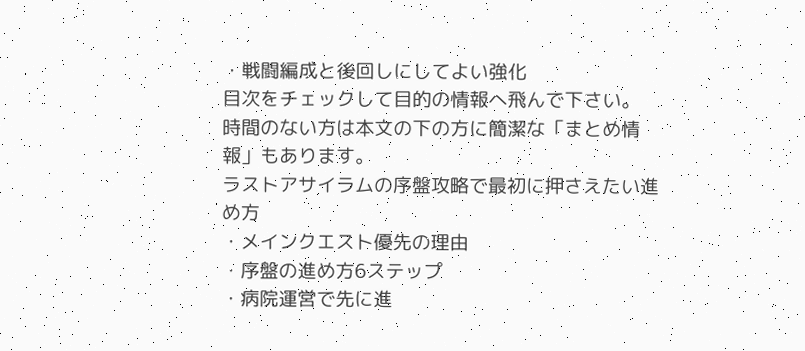・戦闘編成と後回しにしてよい強化
目次をチェックして目的の情報へ飛んで下さい。
時間のない方は本文の下の方に簡潔な「まとめ情報」もあります。
ラストアサイラムの序盤攻略で最初に押さえたい進め方
・メインクエスト優先の理由
・序盤の進め方6ステップ
・病院運営で先に進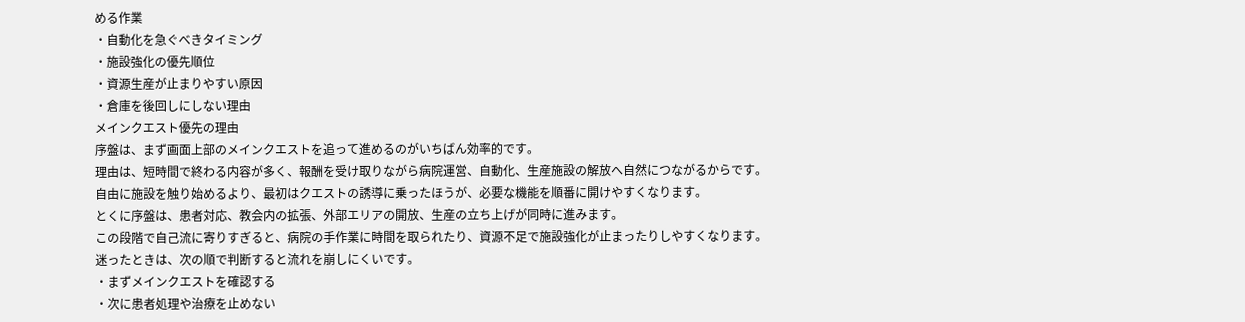める作業
・自動化を急ぐべきタイミング
・施設強化の優先順位
・資源生産が止まりやすい原因
・倉庫を後回しにしない理由
メインクエスト優先の理由
序盤は、まず画面上部のメインクエストを追って進めるのがいちばん効率的です。
理由は、短時間で終わる内容が多く、報酬を受け取りながら病院運営、自動化、生産施設の解放へ自然につながるからです。
自由に施設を触り始めるより、最初はクエストの誘導に乗ったほうが、必要な機能を順番に開けやすくなります。
とくに序盤は、患者対応、教会内の拡張、外部エリアの開放、生産の立ち上げが同時に進みます。
この段階で自己流に寄りすぎると、病院の手作業に時間を取られたり、資源不足で施設強化が止まったりしやすくなります。
迷ったときは、次の順で判断すると流れを崩しにくいです。
・まずメインクエストを確認する
・次に患者処理や治療を止めない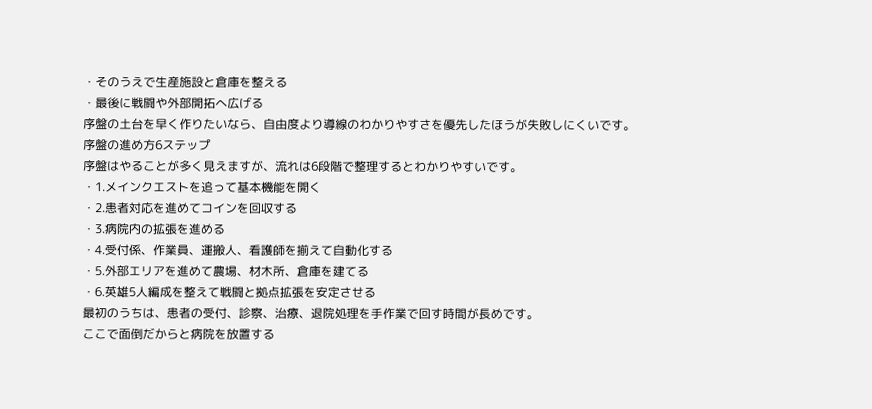・そのうえで生産施設と倉庫を整える
・最後に戦闘や外部開拓へ広げる
序盤の土台を早く作りたいなら、自由度より導線のわかりやすさを優先したほうが失敗しにくいです。
序盤の進め方6ステップ
序盤はやることが多く見えますが、流れは6段階で整理するとわかりやすいです。
・1.メインクエストを追って基本機能を開く
・2.患者対応を進めてコインを回収する
・3.病院内の拡張を進める
・4.受付係、作業員、運搬人、看護師を揃えて自動化する
・5.外部エリアを進めて農場、材木所、倉庫を建てる
・6.英雄5人編成を整えて戦闘と拠点拡張を安定させる
最初のうちは、患者の受付、診察、治療、退院処理を手作業で回す時間が長めです。
ここで面倒だからと病院を放置する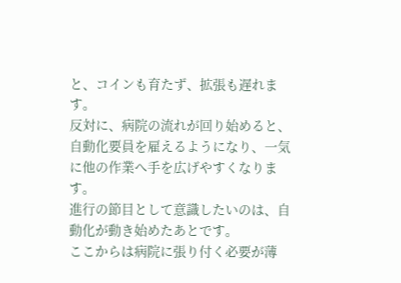と、コインも育たず、拡張も遅れます。
反対に、病院の流れが回り始めると、自動化要員を雇えるようになり、一気に他の作業へ手を広げやすくなります。
進行の節目として意識したいのは、自動化が動き始めたあとです。
ここからは病院に張り付く必要が薄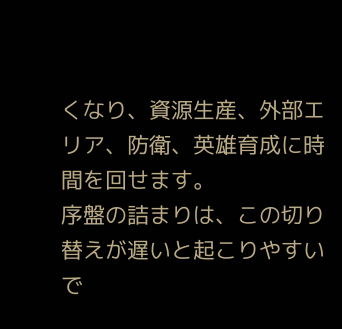くなり、資源生産、外部エリア、防衛、英雄育成に時間を回せます。
序盤の詰まりは、この切り替えが遅いと起こりやすいで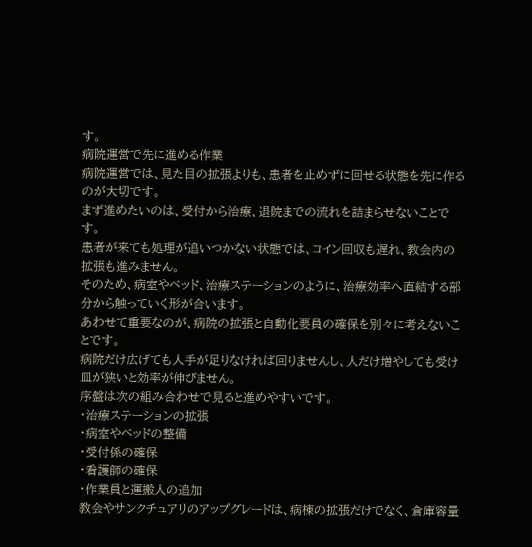す。
病院運営で先に進める作業
病院運営では、見た目の拡張よりも、患者を止めずに回せる状態を先に作るのが大切です。
まず進めたいのは、受付から治療、退院までの流れを詰まらせないことです。
患者が来ても処理が追いつかない状態では、コイン回収も遅れ、教会内の拡張も進みません。
そのため、病室やベッド、治療ステーションのように、治療効率へ直結する部分から触っていく形が合います。
あわせて重要なのが、病院の拡張と自動化要員の確保を別々に考えないことです。
病院だけ広げても人手が足りなければ回りませんし、人だけ増やしても受け皿が狭いと効率が伸びません。
序盤は次の組み合わせで見ると進めやすいです。
・治療ステーションの拡張
・病室やベッドの整備
・受付係の確保
・看護師の確保
・作業員と運搬人の追加
教会やサンクチュアリのアップグレードは、病棟の拡張だけでなく、倉庫容量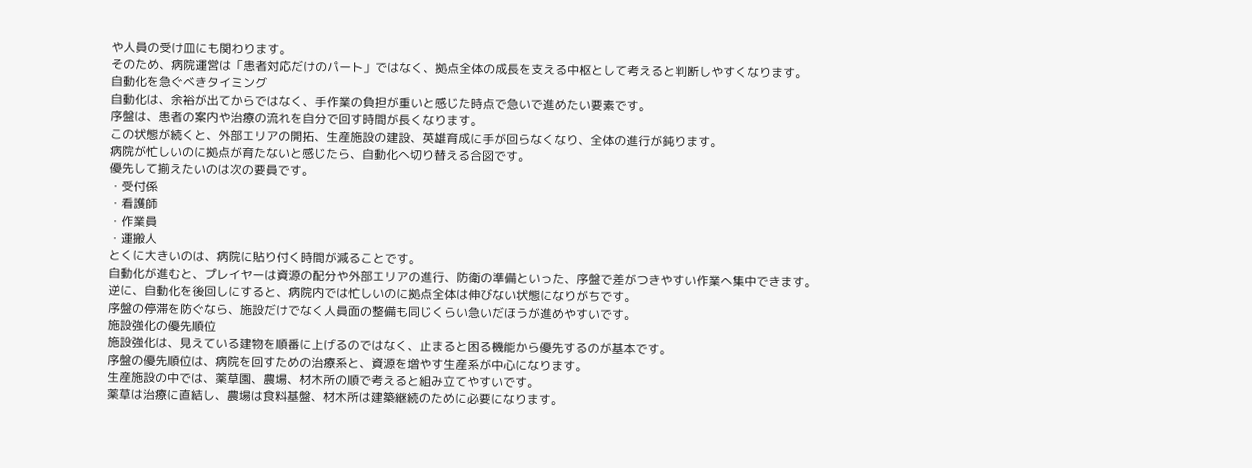や人員の受け皿にも関わります。
そのため、病院運営は「患者対応だけのパート」ではなく、拠点全体の成長を支える中枢として考えると判断しやすくなります。
自動化を急ぐべきタイミング
自動化は、余裕が出てからではなく、手作業の負担が重いと感じた時点で急いで進めたい要素です。
序盤は、患者の案内や治療の流れを自分で回す時間が長くなります。
この状態が続くと、外部エリアの開拓、生産施設の建設、英雄育成に手が回らなくなり、全体の進行が鈍ります。
病院が忙しいのに拠点が育たないと感じたら、自動化へ切り替える合図です。
優先して揃えたいのは次の要員です。
・受付係
・看護師
・作業員
・運搬人
とくに大きいのは、病院に貼り付く時間が減ることです。
自動化が進むと、プレイヤーは資源の配分や外部エリアの進行、防衛の準備といった、序盤で差がつきやすい作業へ集中できます。
逆に、自動化を後回しにすると、病院内では忙しいのに拠点全体は伸びない状態になりがちです。
序盤の停滞を防ぐなら、施設だけでなく人員面の整備も同じくらい急いだほうが進めやすいです。
施設強化の優先順位
施設強化は、見えている建物を順番に上げるのではなく、止まると困る機能から優先するのが基本です。
序盤の優先順位は、病院を回すための治療系と、資源を増やす生産系が中心になります。
生産施設の中では、薬草園、農場、材木所の順で考えると組み立てやすいです。
薬草は治療に直結し、農場は食料基盤、材木所は建築継続のために必要になります。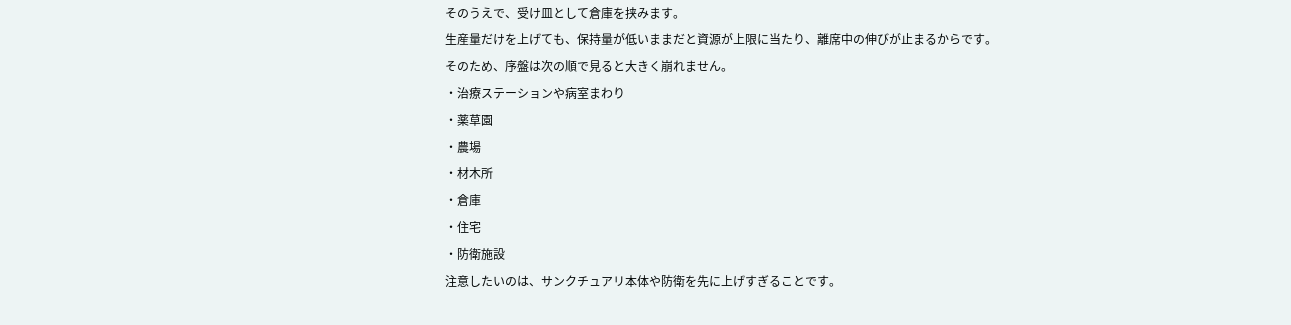そのうえで、受け皿として倉庫を挟みます。
生産量だけを上げても、保持量が低いままだと資源が上限に当たり、離席中の伸びが止まるからです。
そのため、序盤は次の順で見ると大きく崩れません。
・治療ステーションや病室まわり
・薬草園
・農場
・材木所
・倉庫
・住宅
・防衛施設
注意したいのは、サンクチュアリ本体や防衛を先に上げすぎることです。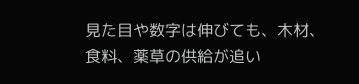見た目や数字は伸びても、木材、食料、薬草の供給が追い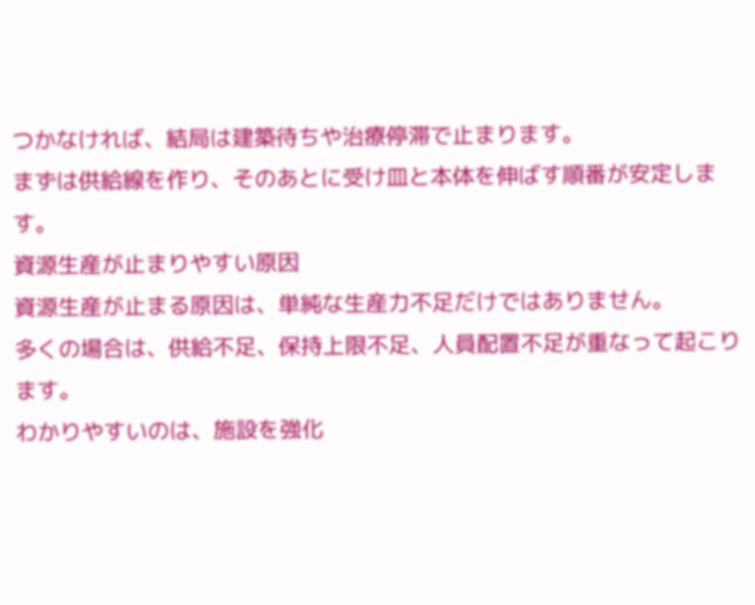つかなければ、結局は建築待ちや治療停滞で止まります。
まずは供給線を作り、そのあとに受け皿と本体を伸ばす順番が安定します。
資源生産が止まりやすい原因
資源生産が止まる原因は、単純な生産力不足だけではありません。
多くの場合は、供給不足、保持上限不足、人員配置不足が重なって起こります。
わかりやすいのは、施設を強化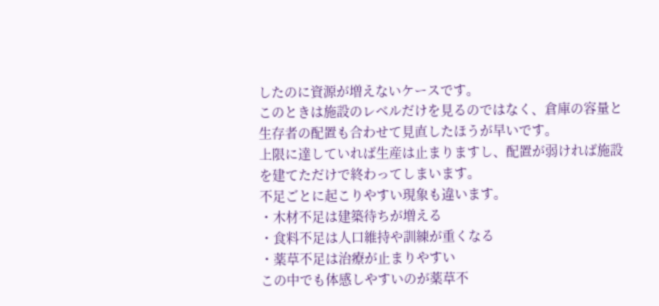したのに資源が増えないケースです。
このときは施設のレベルだけを見るのではなく、倉庫の容量と生存者の配置も合わせて見直したほうが早いです。
上限に達していれば生産は止まりますし、配置が弱ければ施設を建てただけで終わってしまいます。
不足ごとに起こりやすい現象も違います。
・木材不足は建築待ちが増える
・食料不足は人口維持や訓練が重くなる
・薬草不足は治療が止まりやすい
この中でも体感しやすいのが薬草不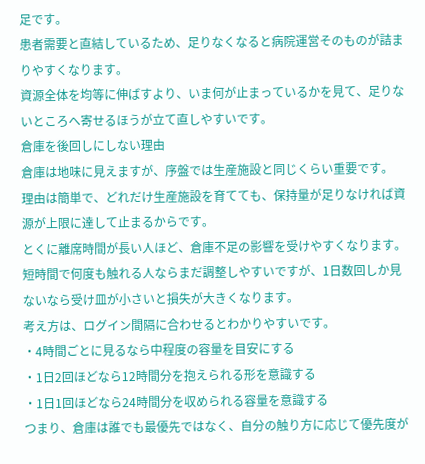足です。
患者需要と直結しているため、足りなくなると病院運営そのものが詰まりやすくなります。
資源全体を均等に伸ばすより、いま何が止まっているかを見て、足りないところへ寄せるほうが立て直しやすいです。
倉庫を後回しにしない理由
倉庫は地味に見えますが、序盤では生産施設と同じくらい重要です。
理由は簡単で、どれだけ生産施設を育てても、保持量が足りなければ資源が上限に達して止まるからです。
とくに離席時間が長い人ほど、倉庫不足の影響を受けやすくなります。
短時間で何度も触れる人ならまだ調整しやすいですが、1日数回しか見ないなら受け皿が小さいと損失が大きくなります。
考え方は、ログイン間隔に合わせるとわかりやすいです。
・4時間ごとに見るなら中程度の容量を目安にする
・1日2回ほどなら12時間分を抱えられる形を意識する
・1日1回ほどなら24時間分を収められる容量を意識する
つまり、倉庫は誰でも最優先ではなく、自分の触り方に応じて優先度が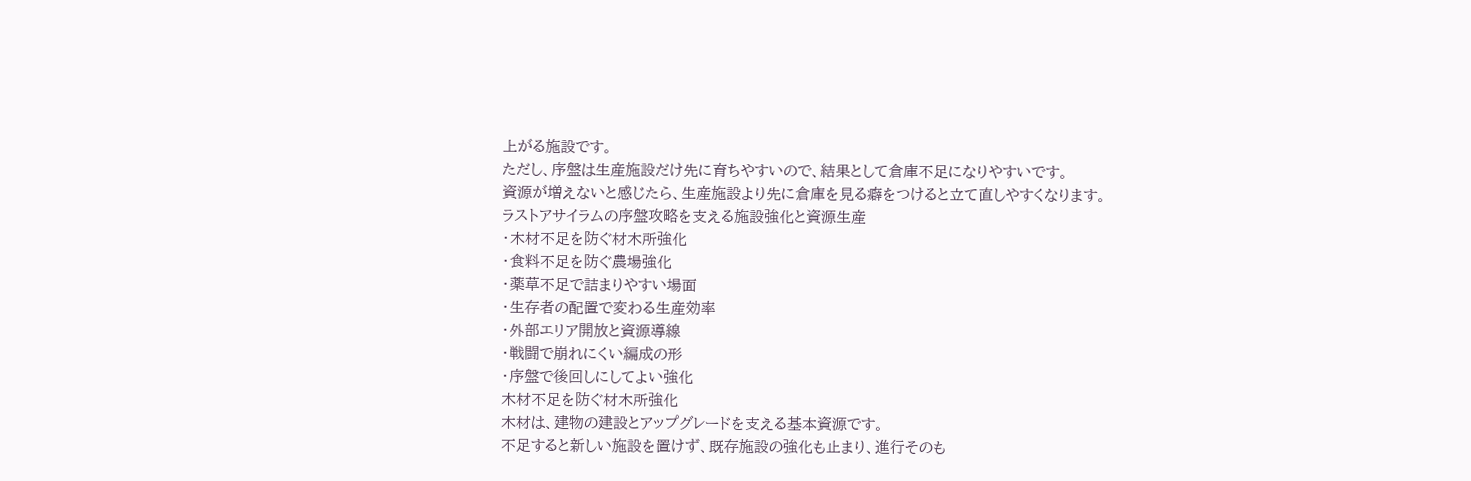上がる施設です。
ただし、序盤は生産施設だけ先に育ちやすいので、結果として倉庫不足になりやすいです。
資源が増えないと感じたら、生産施設より先に倉庫を見る癖をつけると立て直しやすくなります。
ラストアサイラムの序盤攻略を支える施設強化と資源生産
・木材不足を防ぐ材木所強化
・食料不足を防ぐ農場強化
・薬草不足で詰まりやすい場面
・生存者の配置で変わる生産効率
・外部エリア開放と資源導線
・戦闘で崩れにくい編成の形
・序盤で後回しにしてよい強化
木材不足を防ぐ材木所強化
木材は、建物の建設とアップグレードを支える基本資源です。
不足すると新しい施設を置けず、既存施設の強化も止まり、進行そのも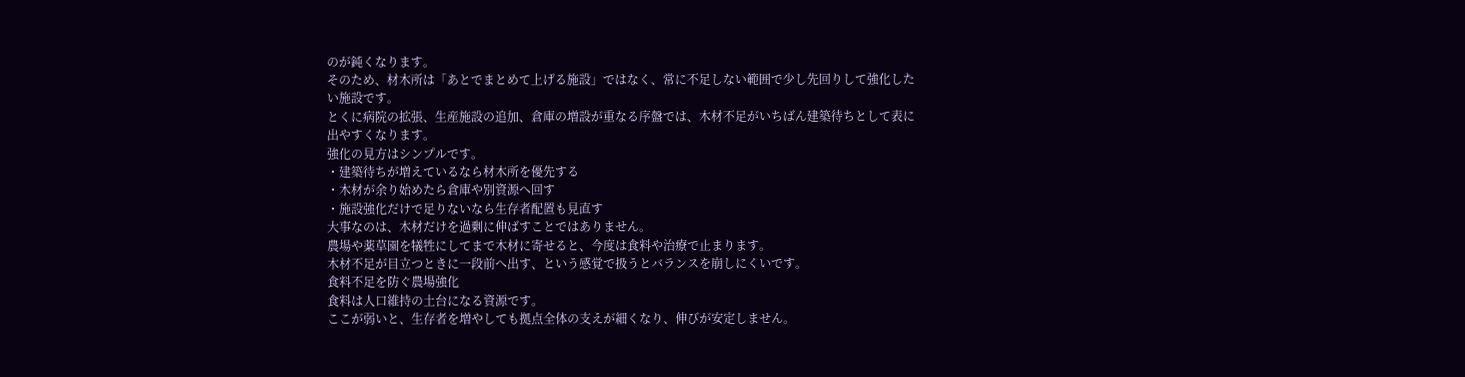のが鈍くなります。
そのため、材木所は「あとでまとめて上げる施設」ではなく、常に不足しない範囲で少し先回りして強化したい施設です。
とくに病院の拡張、生産施設の追加、倉庫の増設が重なる序盤では、木材不足がいちばん建築待ちとして表に出やすくなります。
強化の見方はシンプルです。
・建築待ちが増えているなら材木所を優先する
・木材が余り始めたら倉庫や別資源へ回す
・施設強化だけで足りないなら生存者配置も見直す
大事なのは、木材だけを過剰に伸ばすことではありません。
農場や薬草園を犠牲にしてまで木材に寄せると、今度は食料や治療で止まります。
木材不足が目立つときに一段前へ出す、という感覚で扱うとバランスを崩しにくいです。
食料不足を防ぐ農場強化
食料は人口維持の土台になる資源です。
ここが弱いと、生存者を増やしても拠点全体の支えが細くなり、伸びが安定しません。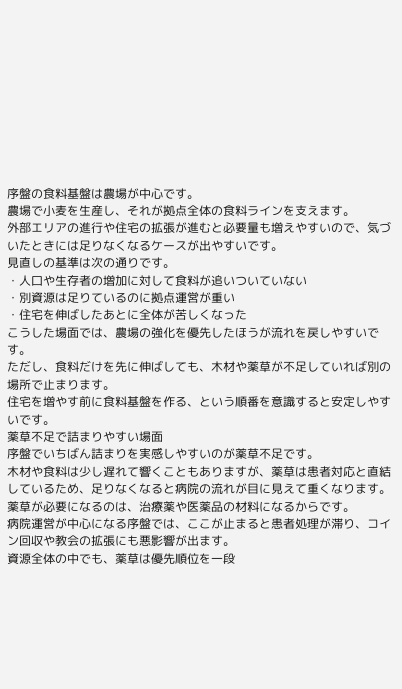序盤の食料基盤は農場が中心です。
農場で小麦を生産し、それが拠点全体の食料ラインを支えます。
外部エリアの進行や住宅の拡張が進むと必要量も増えやすいので、気づいたときには足りなくなるケースが出やすいです。
見直しの基準は次の通りです。
・人口や生存者の増加に対して食料が追いついていない
・別資源は足りているのに拠点運営が重い
・住宅を伸ばしたあとに全体が苦しくなった
こうした場面では、農場の強化を優先したほうが流れを戻しやすいです。
ただし、食料だけを先に伸ばしても、木材や薬草が不足していれば別の場所で止まります。
住宅を増やす前に食料基盤を作る、という順番を意識すると安定しやすいです。
薬草不足で詰まりやすい場面
序盤でいちばん詰まりを実感しやすいのが薬草不足です。
木材や食料は少し遅れて響くこともありますが、薬草は患者対応と直結しているため、足りなくなると病院の流れが目に見えて重くなります。
薬草が必要になるのは、治療薬や医薬品の材料になるからです。
病院運営が中心になる序盤では、ここが止まると患者処理が滞り、コイン回収や教会の拡張にも悪影響が出ます。
資源全体の中でも、薬草は優先順位を一段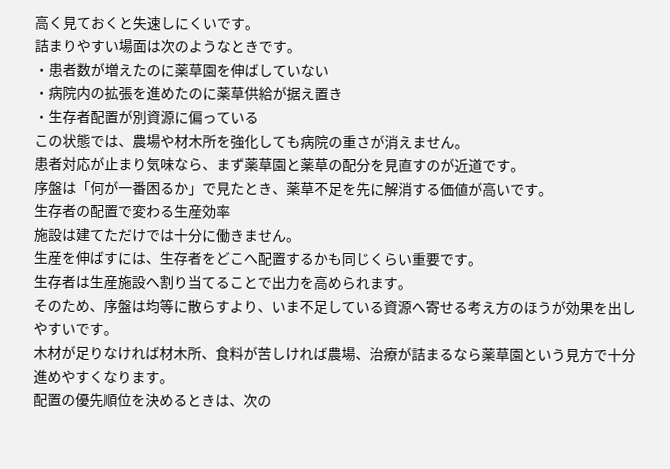高く見ておくと失速しにくいです。
詰まりやすい場面は次のようなときです。
・患者数が増えたのに薬草園を伸ばしていない
・病院内の拡張を進めたのに薬草供給が据え置き
・生存者配置が別資源に偏っている
この状態では、農場や材木所を強化しても病院の重さが消えません。
患者対応が止まり気味なら、まず薬草園と薬草の配分を見直すのが近道です。
序盤は「何が一番困るか」で見たとき、薬草不足を先に解消する価値が高いです。
生存者の配置で変わる生産効率
施設は建てただけでは十分に働きません。
生産を伸ばすには、生存者をどこへ配置するかも同じくらい重要です。
生存者は生産施設へ割り当てることで出力を高められます。
そのため、序盤は均等に散らすより、いま不足している資源へ寄せる考え方のほうが効果を出しやすいです。
木材が足りなければ材木所、食料が苦しければ農場、治療が詰まるなら薬草園という見方で十分進めやすくなります。
配置の優先順位を決めるときは、次の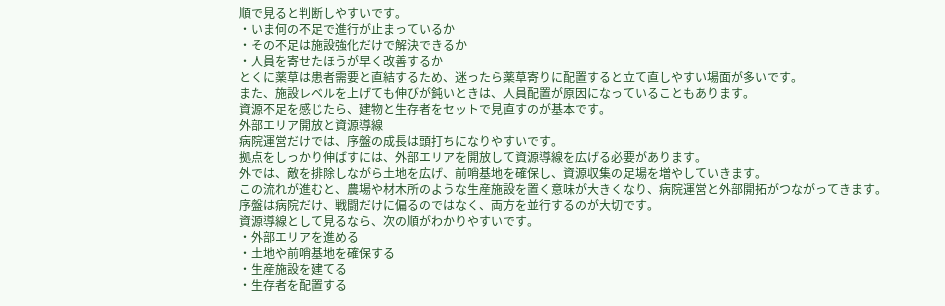順で見ると判断しやすいです。
・いま何の不足で進行が止まっているか
・その不足は施設強化だけで解決できるか
・人員を寄せたほうが早く改善するか
とくに薬草は患者需要と直結するため、迷ったら薬草寄りに配置すると立て直しやすい場面が多いです。
また、施設レベルを上げても伸びが鈍いときは、人員配置が原因になっていることもあります。
資源不足を感じたら、建物と生存者をセットで見直すのが基本です。
外部エリア開放と資源導線
病院運営だけでは、序盤の成長は頭打ちになりやすいです。
拠点をしっかり伸ばすには、外部エリアを開放して資源導線を広げる必要があります。
外では、敵を排除しながら土地を広げ、前哨基地を確保し、資源収集の足場を増やしていきます。
この流れが進むと、農場や材木所のような生産施設を置く意味が大きくなり、病院運営と外部開拓がつながってきます。
序盤は病院だけ、戦闘だけに偏るのではなく、両方を並行するのが大切です。
資源導線として見るなら、次の順がわかりやすいです。
・外部エリアを進める
・土地や前哨基地を確保する
・生産施設を建てる
・生存者を配置する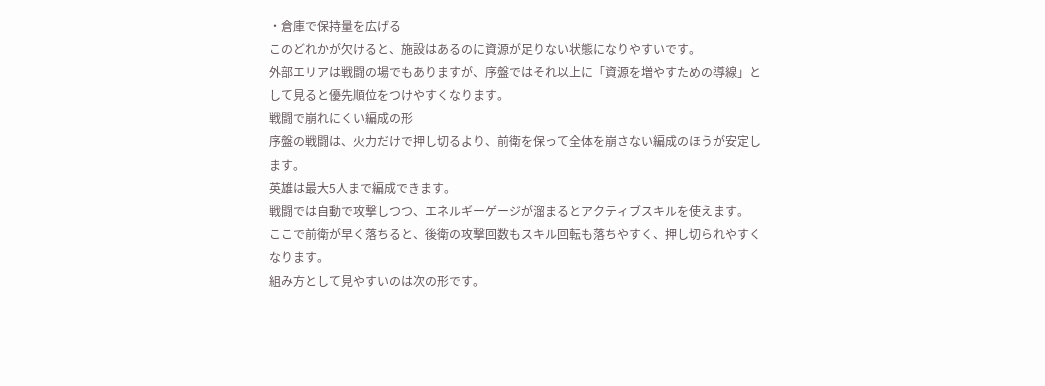・倉庫で保持量を広げる
このどれかが欠けると、施設はあるのに資源が足りない状態になりやすいです。
外部エリアは戦闘の場でもありますが、序盤ではそれ以上に「資源を増やすための導線」として見ると優先順位をつけやすくなります。
戦闘で崩れにくい編成の形
序盤の戦闘は、火力だけで押し切るより、前衛を保って全体を崩さない編成のほうが安定します。
英雄は最大5人まで編成できます。
戦闘では自動で攻撃しつつ、エネルギーゲージが溜まるとアクティブスキルを使えます。
ここで前衛が早く落ちると、後衛の攻撃回数もスキル回転も落ちやすく、押し切られやすくなります。
組み方として見やすいのは次の形です。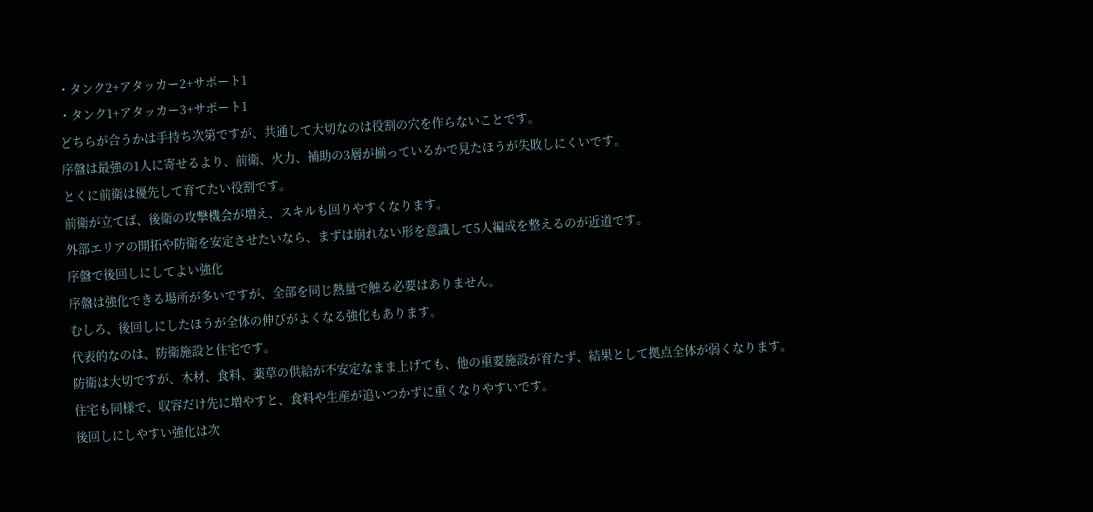・タンク2+アタッカー2+サポート1
・タンク1+アタッカー3+サポート1
どちらが合うかは手持ち次第ですが、共通して大切なのは役割の穴を作らないことです。
序盤は最強の1人に寄せるより、前衛、火力、補助の3層が揃っているかで見たほうが失敗しにくいです。
とくに前衛は優先して育てたい役割です。
前衛が立てば、後衛の攻撃機会が増え、スキルも回りやすくなります。
外部エリアの開拓や防衛を安定させたいなら、まずは崩れない形を意識して5人編成を整えるのが近道です。
序盤で後回しにしてよい強化
序盤は強化できる場所が多いですが、全部を同じ熱量で触る必要はありません。
むしろ、後回しにしたほうが全体の伸びがよくなる強化もあります。
代表的なのは、防衛施設と住宅です。
防衛は大切ですが、木材、食料、薬草の供給が不安定なまま上げても、他の重要施設が育たず、結果として拠点全体が弱くなります。
住宅も同様で、収容だけ先に増やすと、食料や生産が追いつかずに重くなりやすいです。
後回しにしやすい強化は次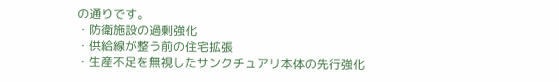の通りです。
・防衛施設の過剰強化
・供給線が整う前の住宅拡張
・生産不足を無視したサンクチュアリ本体の先行強化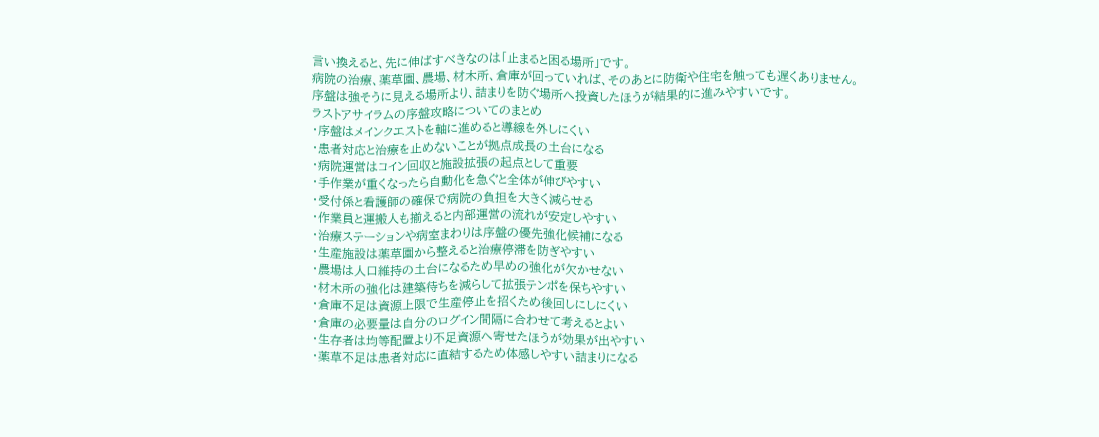言い換えると、先に伸ばすべきなのは「止まると困る場所」です。
病院の治療、薬草園、農場、材木所、倉庫が回っていれば、そのあとに防衛や住宅を触っても遅くありません。
序盤は強そうに見える場所より、詰まりを防ぐ場所へ投資したほうが結果的に進みやすいです。
ラストアサイラムの序盤攻略についてのまとめ
・序盤はメインクエストを軸に進めると導線を外しにくい
・患者対応と治療を止めないことが拠点成長の土台になる
・病院運営はコイン回収と施設拡張の起点として重要
・手作業が重くなったら自動化を急ぐと全体が伸びやすい
・受付係と看護師の確保で病院の負担を大きく減らせる
・作業員と運搬人も揃えると内部運営の流れが安定しやすい
・治療ステーションや病室まわりは序盤の優先強化候補になる
・生産施設は薬草園から整えると治療停滞を防ぎやすい
・農場は人口維持の土台になるため早めの強化が欠かせない
・材木所の強化は建築待ちを減らして拡張テンポを保ちやすい
・倉庫不足は資源上限で生産停止を招くため後回しにしにくい
・倉庫の必要量は自分のログイン間隔に合わせて考えるとよい
・生存者は均等配置より不足資源へ寄せたほうが効果が出やすい
・薬草不足は患者対応に直結するため体感しやすい詰まりになる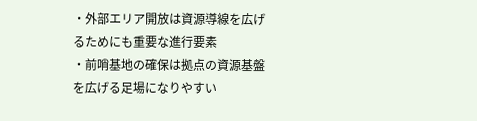・外部エリア開放は資源導線を広げるためにも重要な進行要素
・前哨基地の確保は拠点の資源基盤を広げる足場になりやすい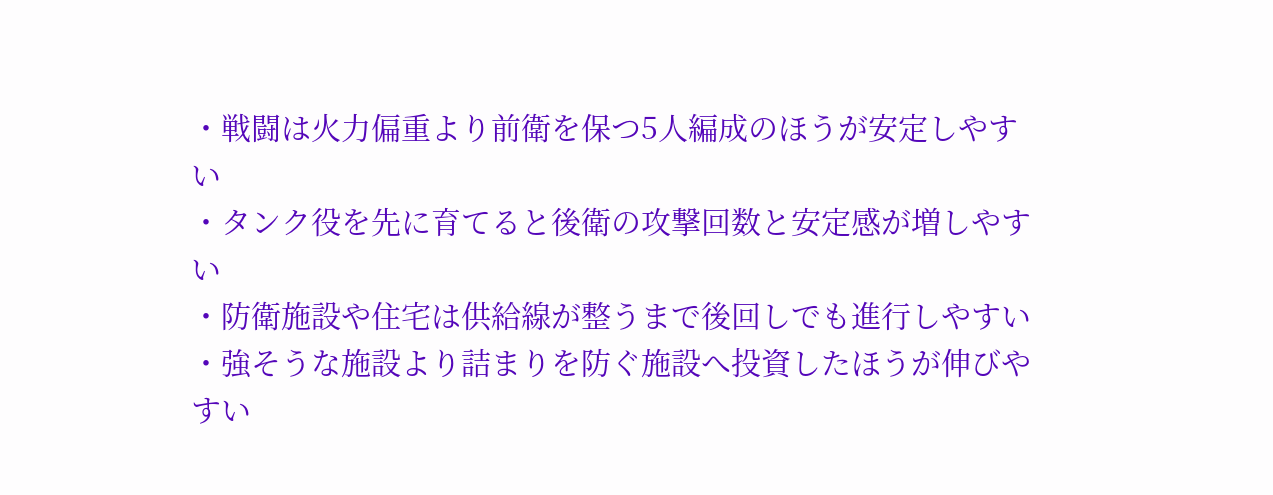・戦闘は火力偏重より前衛を保つ5人編成のほうが安定しやすい
・タンク役を先に育てると後衛の攻撃回数と安定感が増しやすい
・防衛施設や住宅は供給線が整うまで後回しでも進行しやすい
・強そうな施設より詰まりを防ぐ施設へ投資したほうが伸びやすい